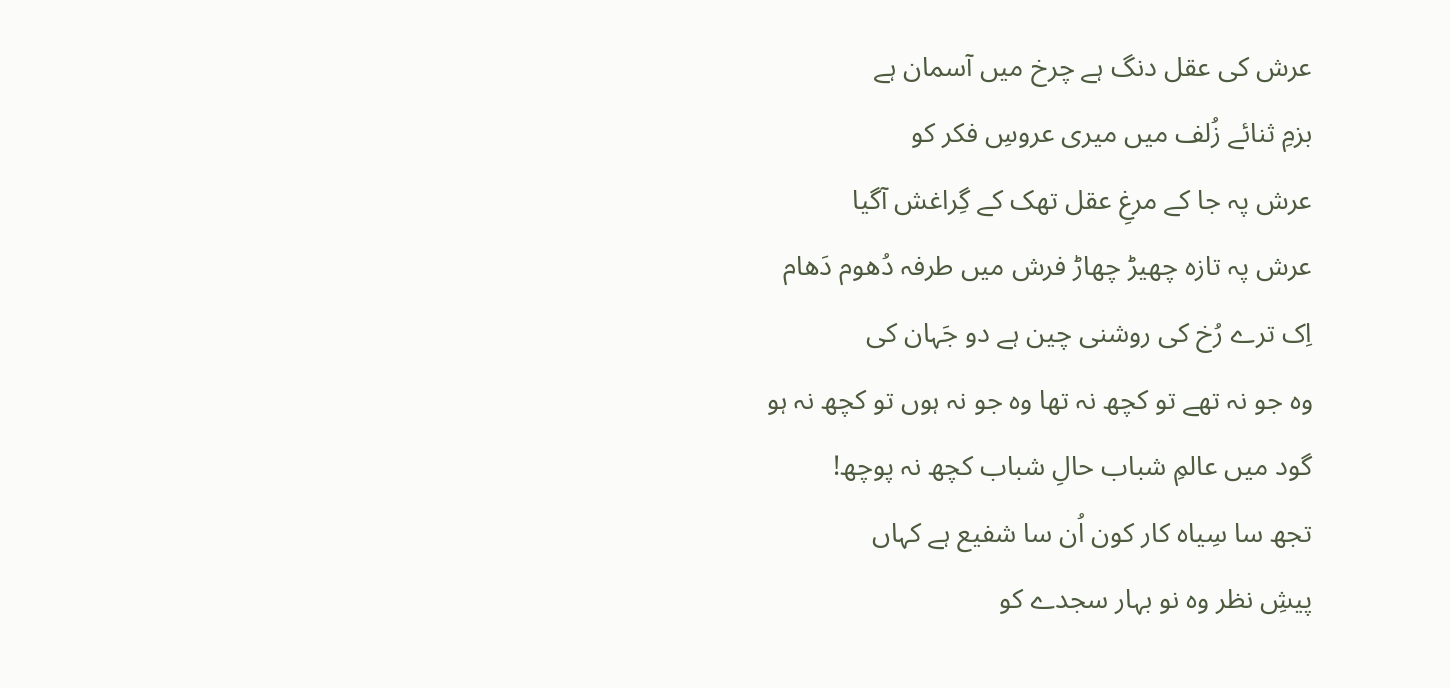عرش کی عقل دنگ ہے چرخ میں آسمان ہے
بزمِ ثنائے زُلف میں میری عروسِ فکر کو
عرش پہ جا کے مرغِ عقل تھک کے گِراغش آگیا
عرش پہ تازہ چھیڑ چھاڑ فرش میں طرفہ دُھوم دَھام
اِک ترے رُخ کی روشنی چین ہے دو جَہان کی
وہ جو نہ تھے تو کچھ نہ تھا وہ جو نہ ہوں تو کچھ نہ ہو
گود میں عالمِ شباب حالِ شباب کچھ نہ پوچھ!
تجھ سا سِیاہ کار کون اُن سا شفیع ہے کہاں
پیشِ نظر وہ نو بہار سجدے کو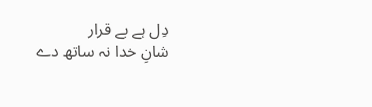دِل ہے بے قرار
شانِ خدا نہ ساتھ دے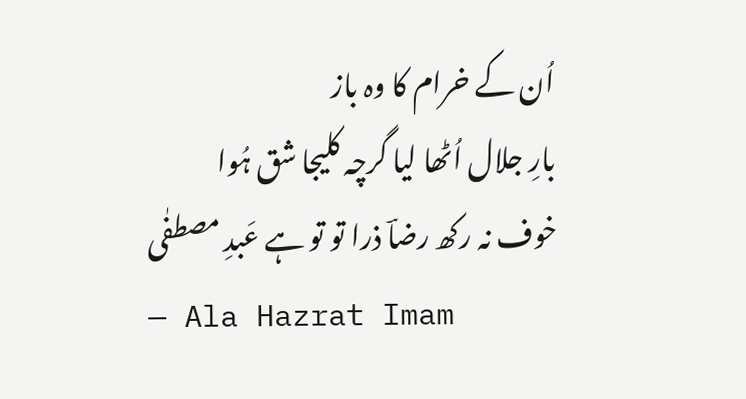اُن کے خرام کا وہ باز
بارِ جلال اُٹھا لیا گرچہ کلیجا شق ہُوا
خوف نہ رکھ رضاؔ ذرا تو تو ہے عَبدِ مصطفٰی
— Ala Hazrat Imam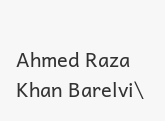Ahmed Raza Khan Barelvi\